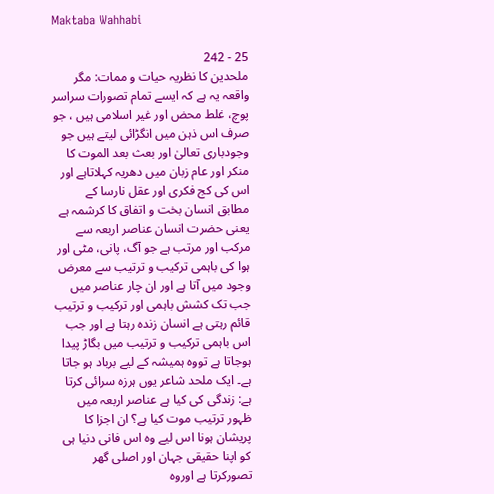Maktaba Wahhabi

25 - 242
ملحدین کا نظریہ حیات و ممات: مگر واقعہ یہ ہے کہ ایسے تمام تصورات سراسر پوچ، غلط محض اور غیر اسلامی ہیں ، جو صرف اس ذہن میں انگڑائی لیتے ہیں جو وجودباری تعالیٰ اور بعث بعد الموت کا منکر اور عام زبان میں دھریہ کہلاتاہے اور اس کی کج فکری اور عقل نارسا کے مطابق انسان بخت و اتفاق کا کرشمہ ہے یعنی حضرت انسان عناصر اربعہ سے مرکب اور مرتب ہے جو آگ، پانی، مٹی اور ہوا کی باہمی ترکیب و ترتیب سے معرض وجود میں آتا ہے اور ان چار عناصر میں جب تک کشش باہمی اور ترکیب و ترتیب قائم رہتی ہے انسان زندہ رہتا ہے اور جب اس باہمی ترکیب و ترتیب میں بگاڑ پیدا ہوجاتا ہے تووہ ہمیشہ کے لیے برباد ہو جاتا ہے۔ ایک ملحد شاعر یوں ہرزہ سرائی کرتا ہے: زندگی کی کیا ہے عناصر اربعہ میں ظہور ترتیب موت کیا ہے؟ ان اجزا کا پریشان ہونا اس لیے وہ اس فانی دنیا ہی کو اپنا حقیقی جہان اور اصلی گھر تصورکرتا ہے اوروہ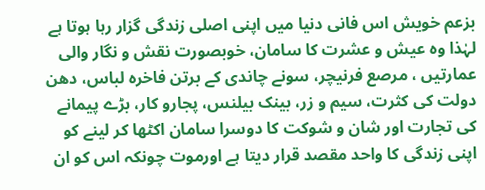بزعم خویش اس فانی دنیا میں اپنی اصلی زندگی گزار رہا ہوتا ہے لہٰذا وہ عیش و عشرت کا سامان، خوبصورت نقش و نگار والی عمارتیں ، مرصع فرنیچر، سونے چاندی کے برتن فاخرہ لباس، دھن دولت کی کثرت، سیم و زر، بینک بیلنس، پجارو کار، بڑے پیمانے کی تجارت اور شان و شوکت کا دوسرا سامان اکٹھا کر لینے کو اپنی زندگی کا واحد مقصد قرار دیتا ہے اورموت چونکہ اس کو ان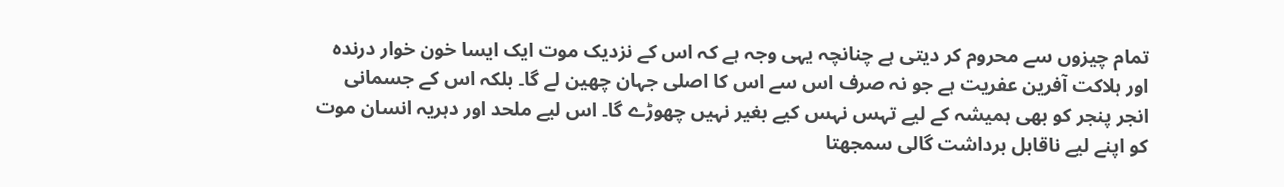تمام چیزوں سے محروم کر دیتی ہے چنانچہ یہی وجہ ہے کہ اس کے نزدیک موت ایک ایسا خون خوار درندہ اور ہلاکت آفرین عفریت ہے جو نہ صرف اس سے اس کا اصلی جہان چھین لے گا۔ بلکہ اس کے جسمانی انجر پنجر کو بھی ہمیشہ کے لیے تہس نہس کیے بغیر نہیں چھوڑے گا۔ اس لیے ملحد اور دہریہ انسان موت کو اپنے لیے ناقابل برداشت گالی سمجھتا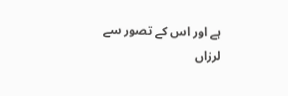ہے اور اس کے تصور سے لرزاں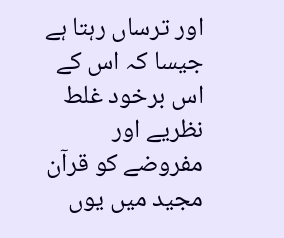اور ترساں رہتا ہے جیسا کہ اس کے اس برخود غلط نظریے اور مفروضے کو قرآن مجید میں یوں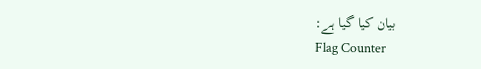بیان کیا گیا ہے:
Flag Counter